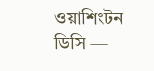ওয়াশিংটন ডিসি —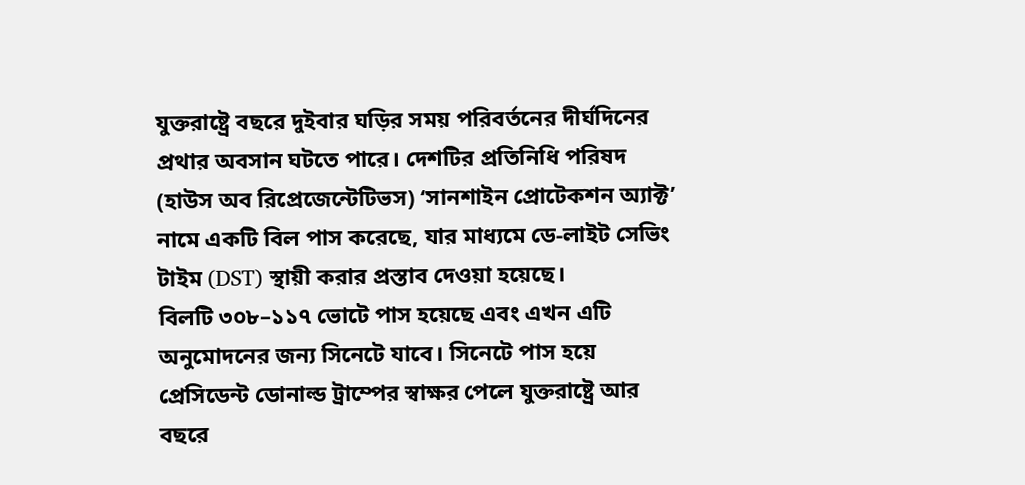যুক্তরাষ্ট্রে বছরে দুইবার ঘড়ির সময় পরিবর্তনের দীর্ঘদিনের প্রথার অবসান ঘটতে পারে। দেশটির প্রতিনিধি পরিষদ (হাউস অব রিপ্রেজেন্টেটিভস) ‘সানশাইন প্রোটেকশন অ্যাক্ট’ নামে একটি বিল পাস করেছে, যার মাধ্যমে ডে-লাইট সেভিং টাইম (DST) স্থায়ী করার প্রস্তাব দেওয়া হয়েছে।
বিলটি ৩০৮–১১৭ ভোটে পাস হয়েছে এবং এখন এটি অনুমোদনের জন্য সিনেটে যাবে। সিনেটে পাস হয়ে প্রেসিডেন্ট ডোনাল্ড ট্রাম্পের স্বাক্ষর পেলে যুক্তরাষ্ট্রে আর বছরে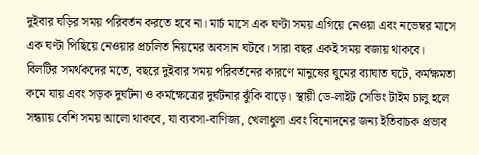দুইবার ঘড়ির সময় পরিবর্তন করতে হবে না। মার্চ মাসে এক ঘণ্টা সময় এগিয়ে নেওয়া এবং নভেম্বর মাসে এক ঘণ্টা পিছিয়ে নেওয়ার প্রচলিত নিয়মের অবসান ঘটবে। সারা বছর একই সময় বজায় থাকবে।
বিলটির সমর্থকদের মতে, বছরে দুইবার সময় পরিবর্তনের কারণে মানুষের ঘুমের ব্যাঘাত ঘটে, কর্মক্ষমতা কমে যায় এবং সড়ক দুর্ঘটনা ও কর্মক্ষেত্রের দুর্ঘটনার ঝুঁকি বাড়ে। স্থায়ী ডে-লাইট সেভিং টাইম চালু হলে সন্ধ্যায় বেশি সময় আলো থাকবে, যা ব্যবসা-বাণিজ্য, খেলাধুলা এবং বিনোদনের জন্য ইতিবাচক প্রভাব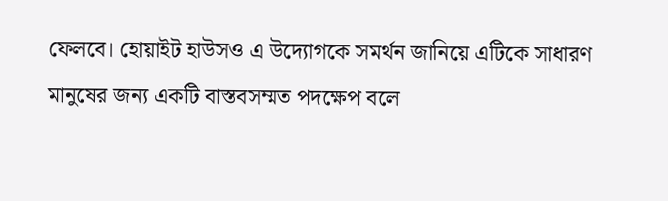ফেলবে। হোয়াইট হাউসও এ উদ্যোগকে সমর্থন জানিয়ে এটিকে সাধারণ মানুষের জন্য একটি বাস্তবসম্মত পদক্ষেপ বলে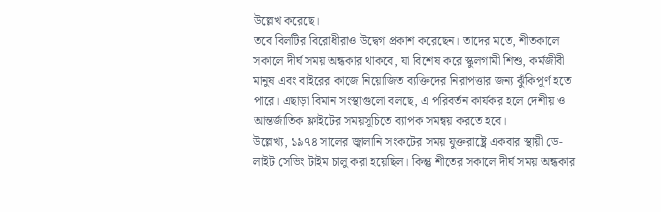উল্লেখ করেছে।
তবে বিলটির বিরোধীরাও উদ্বেগ প্রকাশ করেছেন। তাদের মতে, শীতকালে সকালে দীর্ঘ সময় অন্ধকার থাকবে, যা বিশেষ করে স্কুলগামী শিশু, কর্মজীবী মানুষ এবং বাইরের কাজে নিয়োজিত ব্যক্তিদের নিরাপত্তার জন্য ঝুঁকিপূর্ণ হতে পারে। এছাড়া বিমান সংস্থাগুলো বলছে, এ পরিবর্তন কার্যকর হলে দেশীয় ও আন্তর্জাতিক ফ্লাইটের সময়সূচিতে ব্যাপক সমন্বয় করতে হবে।
উল্লেখ্য, ১৯৭৪ সালের জ্বালানি সংকটের সময় যুক্তরাষ্ট্রে একবার স্থায়ী ডে-লাইট সেভিং টাইম চালু করা হয়েছিল। কিন্তু শীতের সকালে দীর্ঘ সময় অন্ধকার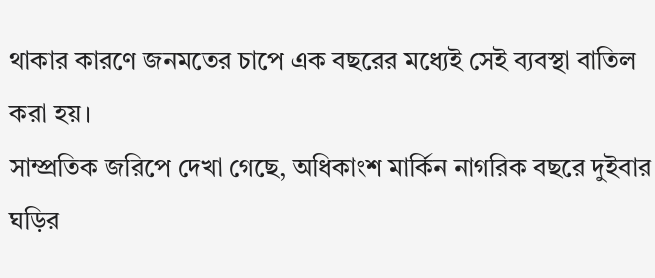থাকার কারণে জনমতের চাপে এক বছরের মধ্যেই সেই ব্যবস্থা বাতিল করা হয়।
সাম্প্রতিক জরিপে দেখা গেছে, অধিকাংশ মার্কিন নাগরিক বছরে দুইবার ঘড়ির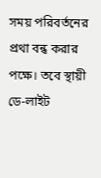সময় পরিবর্তনের প্রথা বন্ধ করার পক্ষে। তবে স্থায়ী ডে-লাইট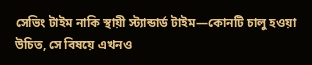সেভিং টাইম নাকি স্থায়ী স্ট্যান্ডার্ড টাইম—কোনটি চালু হওয়া উচিত, সে বিষয়ে এখনও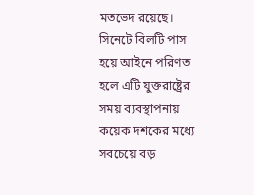মতভেদ রয়েছে।
সিনেটে বিলটি পাস হয়ে আইনে পরিণত হলে এটি যুক্তরাষ্ট্রের সময় ব্যবস্থাপনায় কয়েক দশকের মধ্যে সবচেয়ে বড়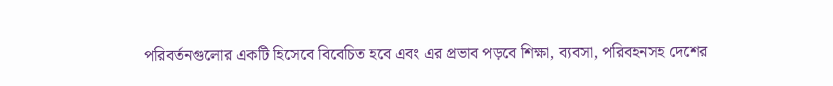পরিবর্তনগুলোর একটি হিসেবে বিবেচিত হবে এবং এর প্রভাব পড়বে শিক্ষা, ব্যবসা, পরিবহনসহ দেশের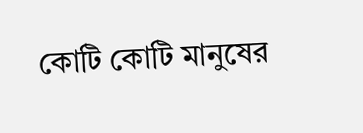কোটি কোটি মানুষের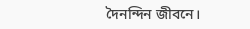দৈনন্দিন জীবনে।